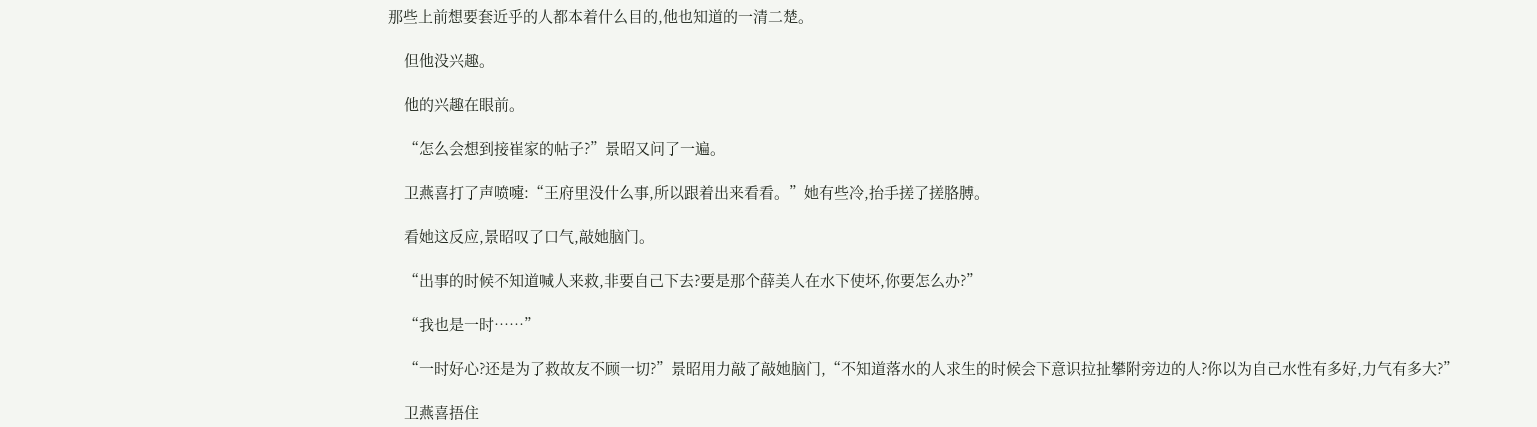那些上前想要套近乎的人都本着什么目的,他也知道的一清二楚。

    但他没兴趣。

    他的兴趣在眼前。

    “怎么会想到接崔家的帖子?”景昭又问了一遍。

    卫燕喜打了声喷嚏:“王府里没什么事,所以跟着出来看看。”她有些冷,抬手搓了搓胳膊。

    看她这反应,景昭叹了口气,敲她脑门。

    “出事的时候不知道喊人来救,非要自己下去?要是那个薛美人在水下使坏,你要怎么办?”

    “我也是一时……”

    “一时好心?还是为了救故友不顾一切?”景昭用力敲了敲她脑门,“不知道落水的人求生的时候会下意识拉扯攀附旁边的人?你以为自己水性有多好,力气有多大?”

    卫燕喜捂住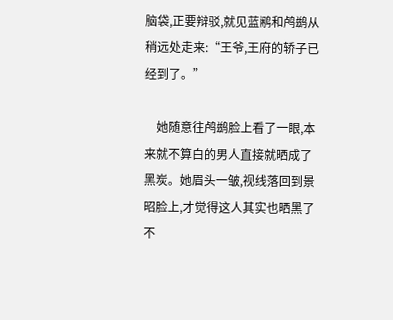脑袋,正要辩驳,就见蓝鹇和鸬鹚从稍远处走来:“王爷,王府的轿子已经到了。”

    她随意往鸬鹚脸上看了一眼,本来就不算白的男人直接就晒成了黑炭。她眉头一皱,视线落回到景昭脸上,才觉得这人其实也晒黑了不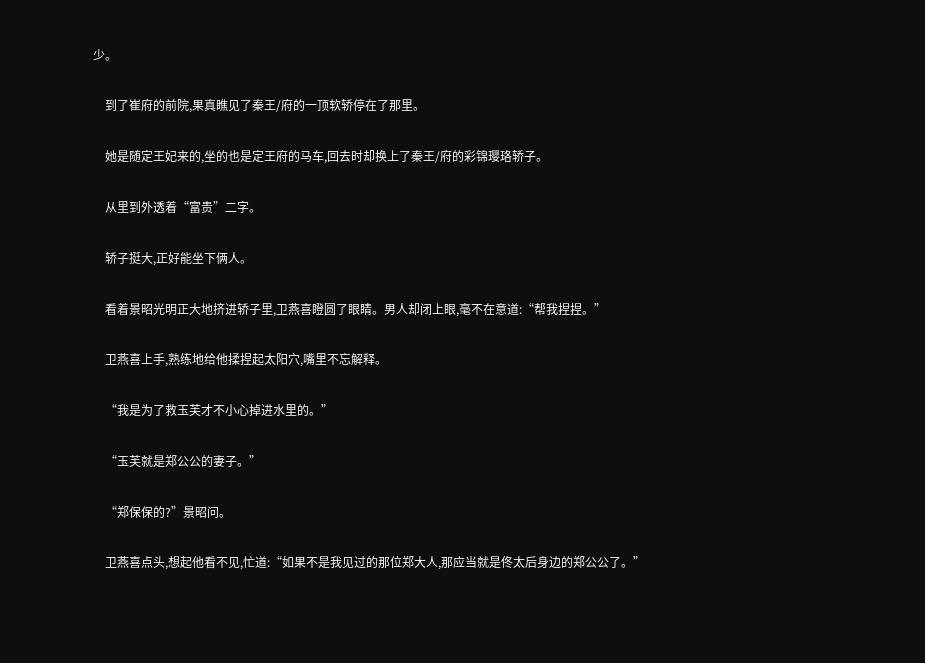少。

    到了崔府的前院,果真瞧见了秦王/府的一顶软轿停在了那里。

    她是随定王妃来的,坐的也是定王府的马车,回去时却换上了秦王/府的彩锦璎珞轿子。

    从里到外透着“富贵”二字。

    轿子挺大,正好能坐下俩人。

    看着景昭光明正大地挤进轿子里,卫燕喜瞪圆了眼睛。男人却闭上眼,毫不在意道:“帮我捏捏。”

    卫燕喜上手,熟练地给他揉捏起太阳穴,嘴里不忘解释。

    “我是为了救玉芙才不小心掉进水里的。”

    “玉芙就是郑公公的妻子。”

    “郑保保的?”景昭问。

    卫燕喜点头,想起他看不见,忙道:“如果不是我见过的那位郑大人,那应当就是佟太后身边的郑公公了。”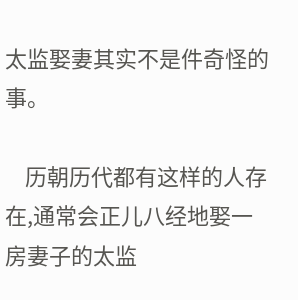太监娶妻其实不是件奇怪的事。

    历朝历代都有这样的人存在,通常会正儿八经地娶一房妻子的太监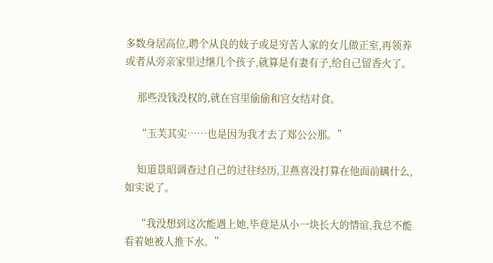多数身居高位,聘个从良的妓子或是穷苦人家的女儿做正室,再领养或者从旁亲家里过继几个孩子,就算是有妻有子,给自己留香火了。

    那些没钱没权的,就在宫里偷偷和宫女结对食。

    “玉芙其实……也是因为我才去了郑公公那。”

    知道景昭调查过自己的过往经历,卫燕喜没打算在他面前瞒什么,如实说了。

    “我没想到这次能遇上她,毕竟是从小一块长大的情谊,我总不能看着她被人推下水。”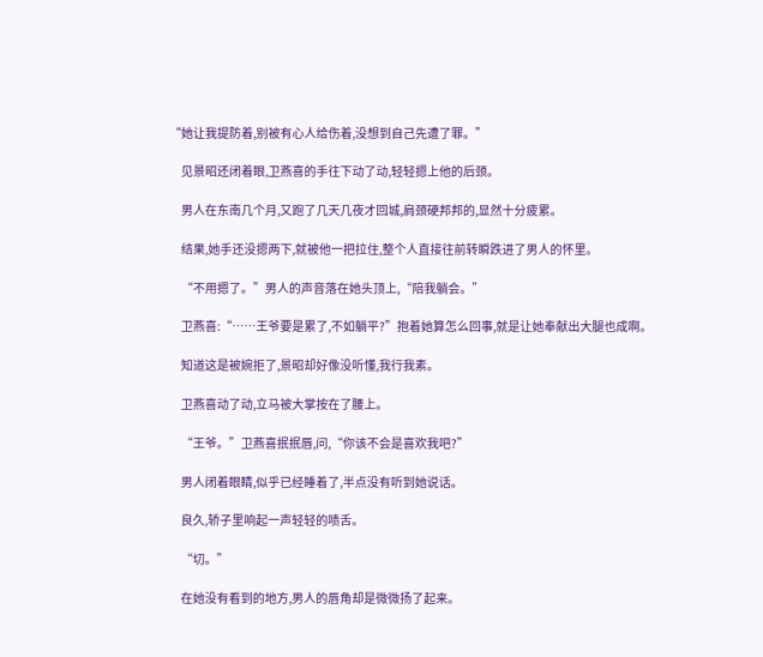“她让我提防着,别被有心人给伤着,没想到自己先遭了罪。”

    见景昭还闭着眼,卫燕喜的手往下动了动,轻轻摁上他的后颈。

    男人在东南几个月,又跑了几天几夜才回城,肩颈硬邦邦的,显然十分疲累。

    结果,她手还没摁两下,就被他一把拉住,整个人直接往前转瞬跌进了男人的怀里。

    “不用摁了。”男人的声音落在她头顶上,“陪我躺会。”

    卫燕喜:“……王爷要是累了,不如躺平?”抱着她算怎么回事,就是让她奉献出大腿也成啊。

    知道这是被婉拒了,景昭却好像没听懂,我行我素。

    卫燕喜动了动,立马被大掌按在了腰上。

    “王爷。”卫燕喜抿抿唇,问,“你该不会是喜欢我吧?”

    男人闭着眼睛,似乎已经睡着了,半点没有听到她说话。

    良久,轿子里响起一声轻轻的啧舌。

    “切。”

    在她没有看到的地方,男人的唇角却是微微扬了起来。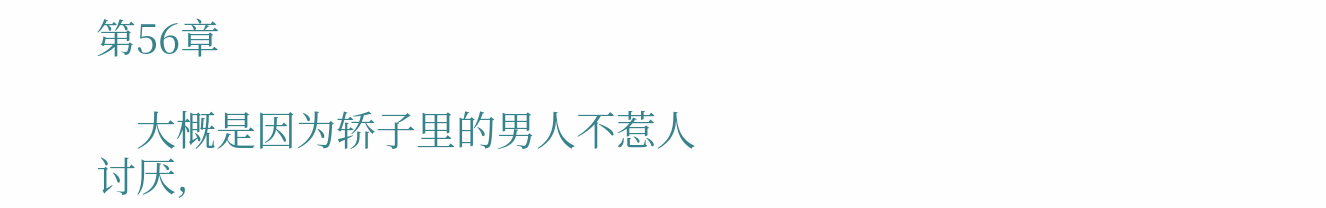第56章

    大概是因为轿子里的男人不惹人讨厌,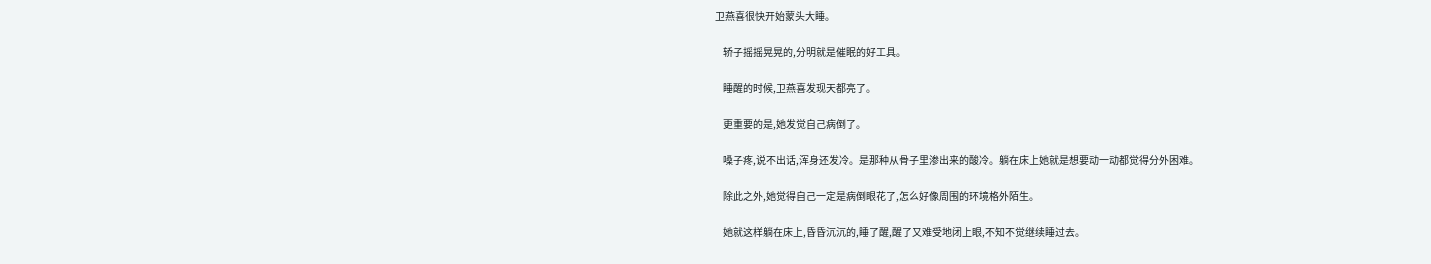卫燕喜很快开始蒙头大睡。

    轿子摇摇晃晃的,分明就是催眠的好工具。

    睡醒的时候,卫燕喜发现天都亮了。

    更重要的是,她发觉自己病倒了。

    嗓子疼,说不出话,浑身还发冷。是那种从骨子里渗出来的酸冷。躺在床上她就是想要动一动都觉得分外困难。

    除此之外,她觉得自己一定是病倒眼花了,怎么好像周围的环境格外陌生。

    她就这样躺在床上,昏昏沉沉的,睡了醒,醒了又难受地闭上眼,不知不觉继续睡过去。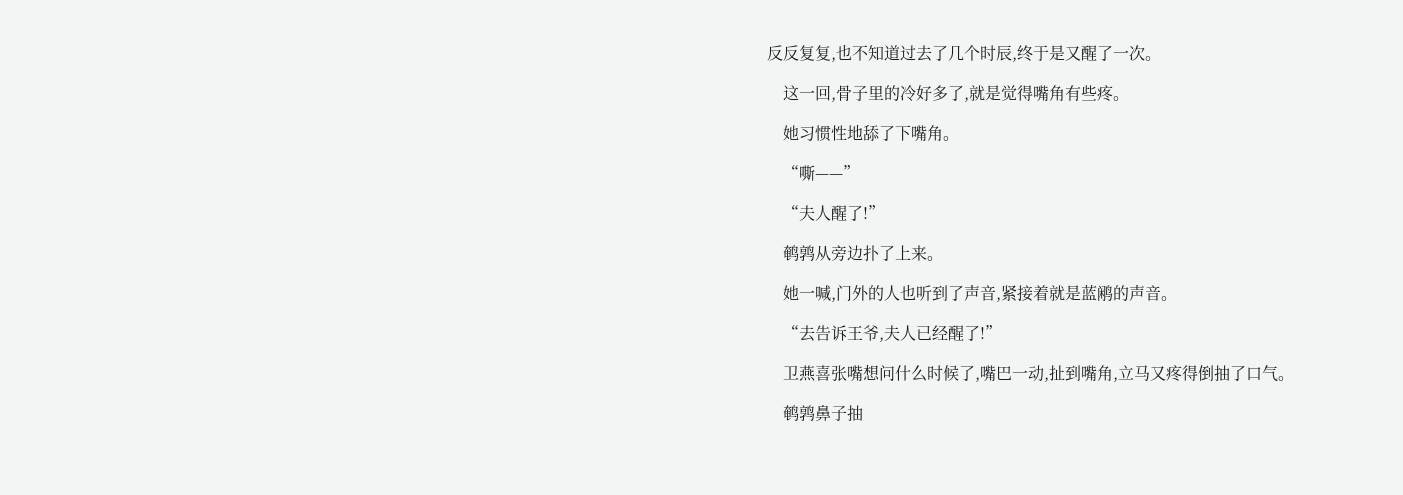反反复复,也不知道过去了几个时辰,终于是又醒了一次。

    这一回,骨子里的冷好多了,就是觉得嘴角有些疼。

    她习惯性地舔了下嘴角。

    “嘶——”

    “夫人醒了!”

    鹌鹑从旁边扑了上来。

    她一喊,门外的人也听到了声音,紧接着就是蓝鹇的声音。

    “去告诉王爷,夫人已经醒了!”

    卫燕喜张嘴想问什么时候了,嘴巴一动,扯到嘴角,立马又疼得倒抽了口气。

    鹌鹑鼻子抽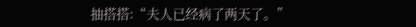抽搭搭:“夫人已经病了两天了。”